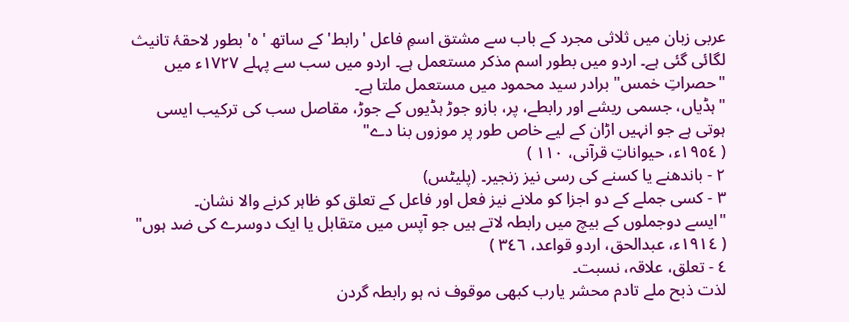عربی زبان میں ثلاثی مجرد کے باب سے مشتق اسمِ فاعل 'رابط' کے ساتھ 'ہ' بطور لاحقۂ تانیث لگائی گئی ہے۔ اردو میں بطور اسم مذکر مستعمل ہے۔ اردو میں سب سے پہلے ١٧٢٧ء میں "حصراتِ خمس" برادر سید محمود میں مستعمل ملتا ہے۔
"ہڈیاں، جسمی ریشے اور رابطے، پر، بازو جوڑ ہڈیوں کے جوڑ، مقاصل سب کی ترکیب ایسی ہوتی ہے جو انہیں اڑان کے لیے خاص طور پر موزوں بنا دے"
( ١٩٥٤ء، حیواناتِ قرآنی، ١١٠ )
٢ - باندھنے یا کسنے کی رسی نیز زنجیر۔ (پلیٹس)
٣ - کسی جملے کے دو اجزا کو ملانے نیز فعل اور فاعل کے تعلق کو ظاہر کرنے والا نشان۔
"ایسے دوجملوں کے بیچ میں رابطہ لاتے ہیں جو آپس میں متقابل یا ایک دوسرے کی ضد ہوں"
( ١٩١٤ء، عبدالحق، اردو قواعد، ٣٤٦ )
٤ - تعلق، علاقہ، نسبت۔
لذت ذبح ملے تادم محشر یارب کبھی موقوف نہ ہو رابطہ گردن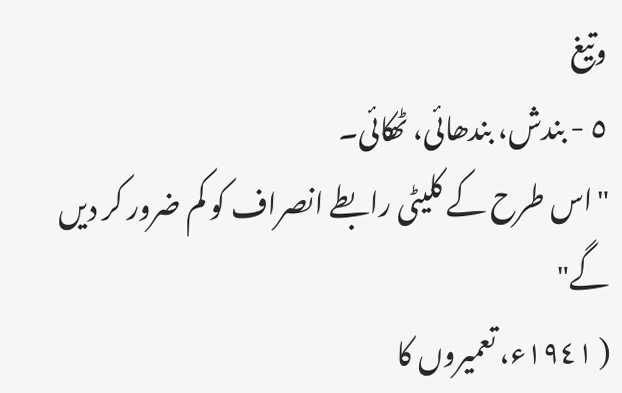وتیغ
٥ - بندش، بندھائی، ٹھکائی۔
"اس طرح کے کلیٹی رابطے انصراف کو کم ضرور کر دیں گے"
( ١٩٤١ء، تعمیروں کا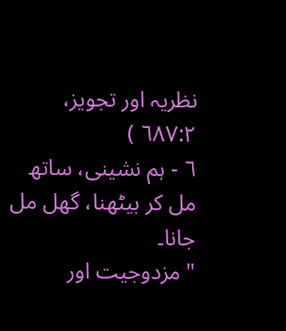نظریہ اور تجویز، ٦٨٧:٢ )
٦ - ہم نشینی، ساتھ مل کر بیٹھنا، گھل مل جانا۔
"مزدوجیت اور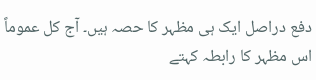دفع دراصل ایک ہی مظہر کا حصہ ہیں۔ آج کل عموماً اس مظہر کا رابطہ کہتے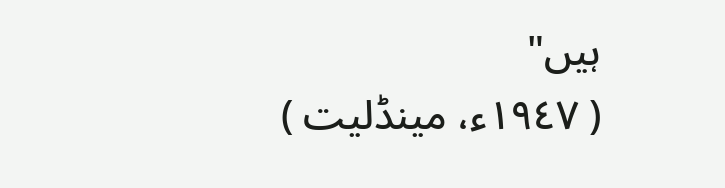ہیں"
( ١٩٤٧ء، مینڈلیت )